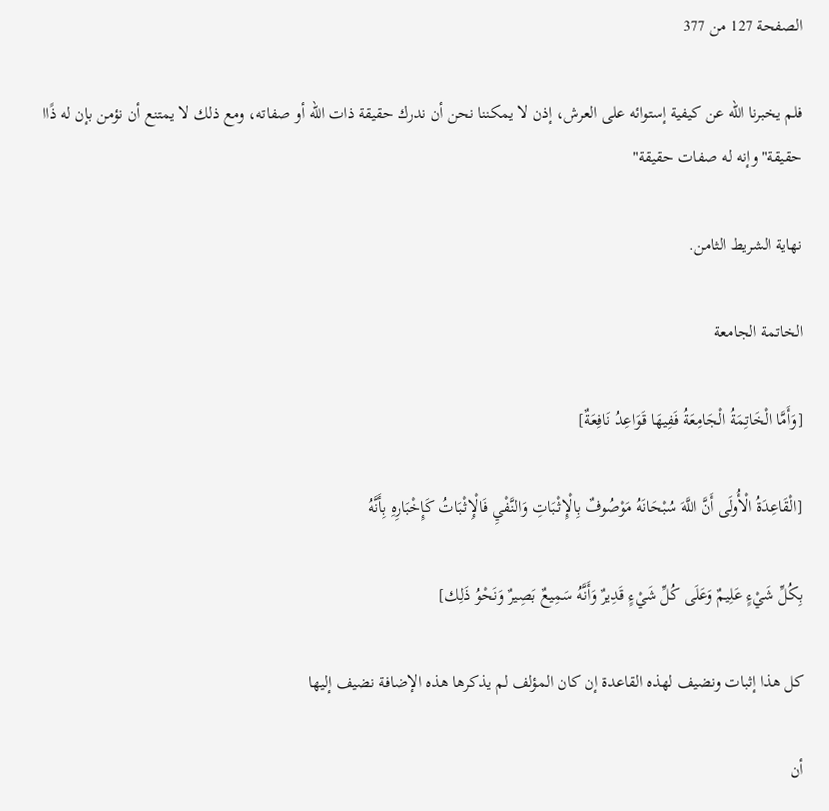الصفحة 127 من 377

فلم يخبرنا الله عن كيفية إستوائه على العرش، إذن لا يمكننا نحن أن ندرك حقيقة ذات الله أو صفاته، ومع ذلك لا يمتنع أن نؤمن بإن له ذًاا حقيقة"وإنه له صفات حقيقة"

نهاية الشريط الثامن.

الخاتمة الجامعة

[وَأَمَّا الْخَاتِمَةُ الْجَامِعَةُ فَفِيهَا قَوَاعِدُ نَافِعَةٌ]

[الْقَاعِدَةُ الْأُولَى أَنَّ اللَّهَ سُبْحَانَهُ مَوْصُوفٌ بِالْإِثْبَاتِ وَالنَّفْيِ فَالْإِثْبَاتُ كَإِخْبَارِهِ بِأَنَّهُ

بِكُلِّ شَيْءٍ عَلِيمٌ وَعَلَى كُلِّ شَيْءٍ قَدِيرٌ وَأَنَّهُ سَمِيعٌ بَصِيرٌ وَنَحْوُ ذَلِك]

كل هذا إثبات ونضيف لهذه القاعدة إن كان المؤلف لم يذكرها هذه الإضافة نضيف إليها

أن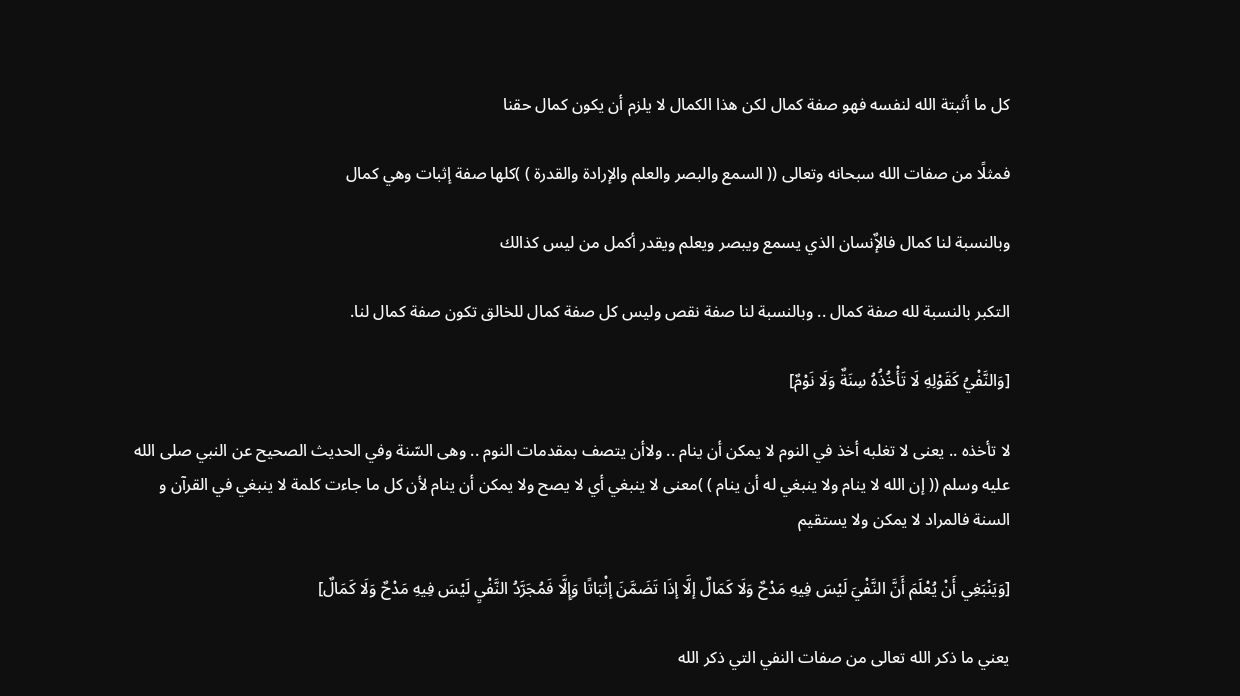كل ما أثبتة الله لنفسه فهو صفة كمال لكن هذا الكمال لا يلزم أن يكون كمال حقنا

فمثلًا من صفات الله سبحانه وتعالى (( السمع والبصر والعلم والإرادة والقدرة ) )كلها صفة إثبات وهي كمال

وبالنسبة لنا كمال فالإٌنسان الذي يسمع ويبصر ويعلم ويقدر أكمل من ليس كذالك

التكبر بالنسبة لله صفة كمال .. وبالنسبة لنا صفة نقص وليس كل صفة كمال للخالق تكون صفة كمال لنا.

[وَالنَّفْيُ كَقَوْلِهِ لَا تَأْخُذُهُ سِنَةٌ وَلَا نَوْمٌ]

لا تأخذه .. يعنى لا تغلبه أخذ في النوم لا يمكن أن ينام .. ولاأن يتصف بمقدمات النوم .. وهى السّنة وفي الحديث الصحيح عن النبي صلى الله عليه وسلم (( إن الله لا ينام ولا ينبغي له أن ينام ) )معنى لا ينبغي أي لا يصح ولا يمكن أن ينام لأن كل ما جاءت كلمة لا ينبغي في القرآن و السنة فالمراد لا يمكن ولا يستقيم

[وَيَنْبَغِي أَنْ يُعْلَمَ أَنَّ النَّفْيَ لَيْسَ فِيهِ مَدْحٌ وَلَا كَمَالٌ إلَّا إذَا تَضَمَّنَ إثْبَاتًا وَإِلَّا فَمُجَرَّدُ النَّفْيِ لَيْسَ فِيهِ مَدْحٌ وَلَا كَمَالٌ]

يعني ما ذكر الله تعالى من صفات النفي التي ذكر الله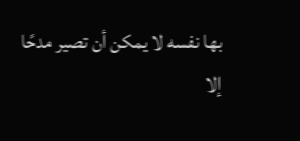بها نفسه لا يمكن أن تصير مدحًا إلا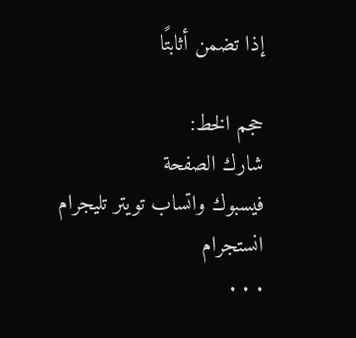إذا تضمن أثابتًا

حجم الخط:
شارك الصفحة
فيسبوك واتساب تويتر تليجرام انستجرام
. . .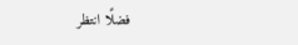فضلًا انتظر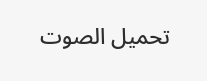تحميل الصوت